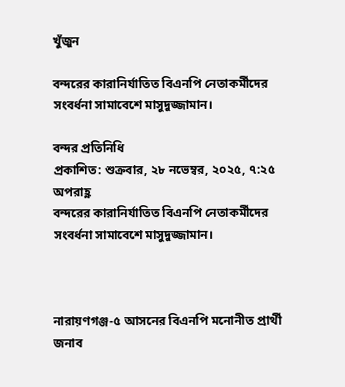খুঁজুন

বন্দরের কারানির্যাতিত বিএনপি নেতাকর্মীদের সংবর্ধনা সামাবেশে মাসুদুজ্জামান।

বন্দর প্রতিনিধি
প্রকাশিত: শুক্রবার, ২৮ নভেম্বর, ২০২৫, ৭:২৫ অপরাহ্ণ
বন্দরের কারানির্যাতিত বিএনপি নেতাকর্মীদের সংবর্ধনা সামাবেশে মাসুদুজ্জামান।



নারায়ণগঞ্জ-৫ আসনের বিএনপি মনোনীত প্রার্থী জনাব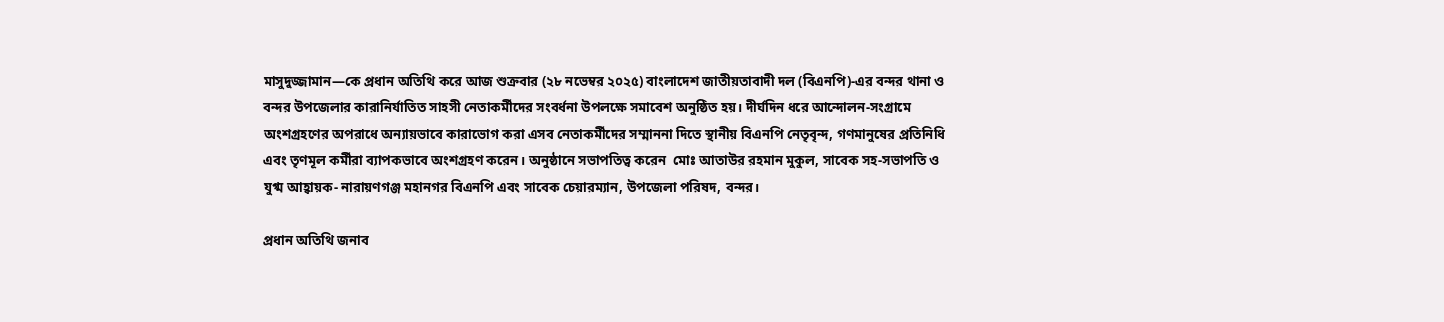মাসুদুজ্জামান—কে প্রধান অতিথি করে আজ শুক্রবার (২৮ নভেম্বর ২০২৫) বাংলাদেশ জাতীয়তাবাদী দল (বিএনপি)-এর বন্দর থানা ও বন্দর উপজেলার কারানির্যাতিত সাহসী নেতাকর্মীদের সংবর্ধনা উপলক্ষে সমাবেশ অনুষ্ঠিত হয়। দীর্ঘদিন ধরে আন্দোলন-সংগ্রামে অংশগ্রহণের অপরাধে অন্যায়ভাবে কারাভোগ করা এসব নেতাকর্মীদের সম্মাননা দিতে স্থানীয় বিএনপি নেতৃবৃন্দ, গণমানুষের প্রতিনিধি এবং তৃণমূল কর্মীরা ব্যাপকভাবে অংশগ্রহণ করেন। অনুষ্ঠানে সভাপতিত্ব করেন  মোঃ আতাউর রহমান মুকুল, সাবেক সহ-সভাপতি ও যুগ্ম আহ্বায়ক- নারায়ণগঞ্জ মহানগর বিএনপি এবং সাবেক চেয়ারম্যান, উপজেলা পরিষদ, বন্দর।

প্রধান অতিথি জনাব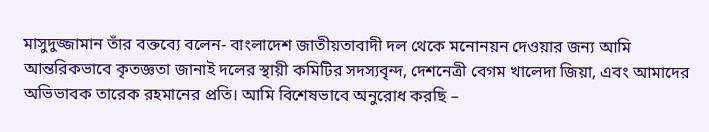মাসুদুজ্জামান তাঁর বক্তব্যে বলেন- বাংলাদেশ জাতীয়তাবাদী দল থেকে মনোনয়ন দেওয়ার জন্য আমি আন্তরিকভাবে কৃতজ্ঞতা জানাই দলের স্থায়ী কমিটির সদস্যবৃন্দ, দেশনেত্রী বেগম খালেদা জিয়া, এবং আমাদের অভিভাবক তারেক রহমানের প্রতি। আমি বিশেষভাবে অনুরোধ করছি –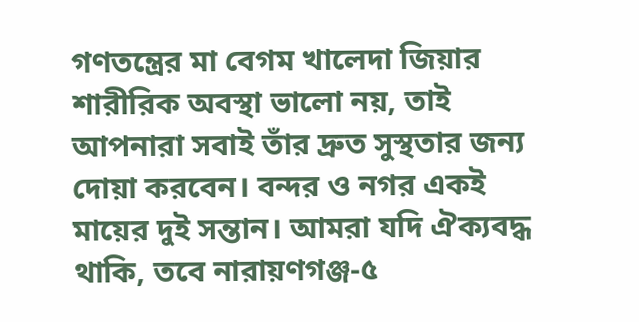গণতন্ত্রের মা বেগম খালেদা জিয়ার শারীরিক অবস্থা ভালো নয়, তাই আপনারা সবাই তাঁর দ্রুত সুস্থতার জন্য দোয়া করবেন। বন্দর ও নগর একই মায়ের দুই সন্তান। আমরা যদি ঐক্যবদ্ধ থাকি, তবে নারায়ণগঞ্জ-৫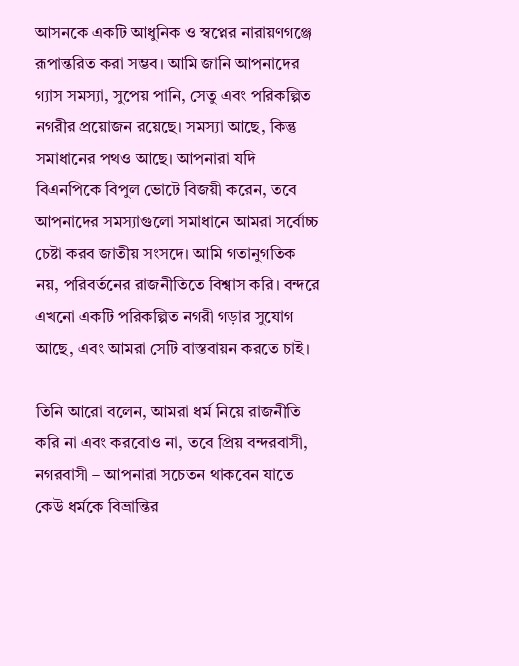আসনকে একটি আধুনিক ও স্বপ্নের নারায়ণগঞ্জে রূপান্তরিত করা সম্ভব। আমি জানি আপনাদের গ্যাস সমস্যা, সুপেয় পানি, সেতু এবং পরিকল্পিত নগরীর প্রয়োজন রয়েছে। সমস্যা আছে, কিন্তু সমাধানের পথও আছে। আপনারা যদি বিএনপিকে বিপুল ভোটে বিজয়ী করেন, তবে আপনাদের সমস্যাগুলো সমাধানে আমরা সর্বোচ্চ চেষ্টা করব জাতীয় সংসদে। আমি গতানুগতিক নয়, পরিবর্তনের রাজনীতিতে বিশ্বাস করি। বন্দরে এখনো একটি পরিকল্পিত নগরী গড়ার সুযোগ আছে, এবং আমরা সেটি বাস্তবায়ন করতে চাই।

তিনি আরো বলেন, আমরা ধর্ম নিয়ে রাজনীতি করি না এবং করবোও না, তবে প্রিয় বন্দরবাসী, নগরবাসী – আপনারা সচেতন থাকবেন যাতে কেউ ধর্মকে বিভ্রান্তির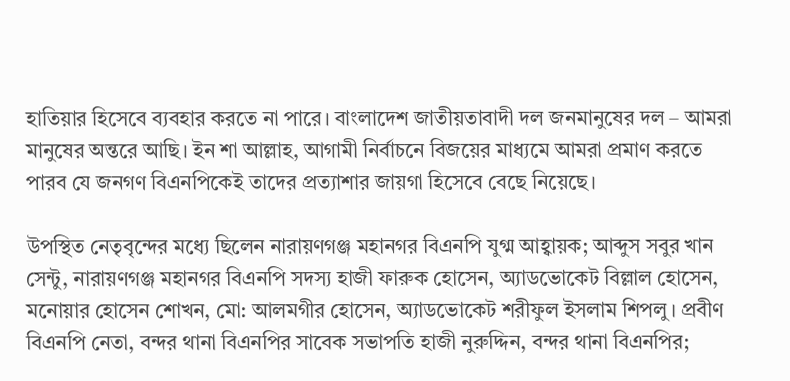হাতিয়ার হিসেবে ব্যবহার করতে না পারে। বাংলাদেশ জাতীয়তাবাদী দল জনমানুষের দল – আমরা মানুষের অন্তরে আছি। ইন শা আল্লাহ, আগামী নির্বাচনে বিজয়ের মাধ্যমে আমরা প্রমাণ করতে পারব যে জনগণ বিএনপিকেই তাদের প্রত্যাশার জায়গা হিসেবে বেছে নিয়েছে।

উপস্থিত নেতৃবৃন্দের মধ্যে ছিলেন নারায়ণগঞ্জ মহানগর বিএনপি যুগ্ম আহ্বায়ক; আব্দুস সবুর খান সেন্টু, নারায়ণগঞ্জ মহানগর বিএনপি সদস্য হাজী ফারুক হোসেন, অ্যাডভোকেট বিল্লাল হোসেন, মনোয়ার হোসেন শোখন, মো: আলমগীর হোসেন, অ্যাডভোকেট শরীফুল ইসলাম শিপলু। প্রবীণ বিএনপি নেতা, বন্দর থানা বিএনপির সাবেক সভাপতি হাজী নুরুদ্দিন, বন্দর থানা বিএনপির;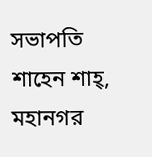সভাপতি শাহেন শাহ্, মহানগর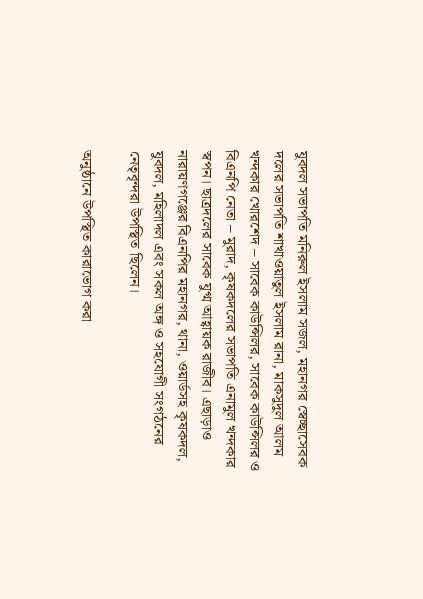যুবদল সভাপতি মনিরুল ইসলাম সজল, মহানগর স্বেচ্ছাসেবক দলের সভাপতি শাখাওয়াতুল ইসলাম রানা, মাকসুদুল আলম খন্দকার খোরশেদ – সাবেক কাউন্সিলর, সাবেক কাউন্সিলর ও বিএনপি নেতা – মুরাদ, কৃষকদলের সভাপতি এনামুল খন্দকার স্বপন। ছাত্রদলের সাবেক যুগ্ম আহ্বায়ক রাজীব। এছাড়াও নারায়ণগঞ্জের বিএনপির মহানগর, থানা, ওয়ার্ডসহ কৃষকদল, যুবদল, মহিলাদল এবং সকল অঙ্গ ও সহযোগী সংগঠনের নেতৃবৃন্দরা উপস্থিত ছিলেন।

অনুষ্ঠানে উপস্থিত কারাভোগ করা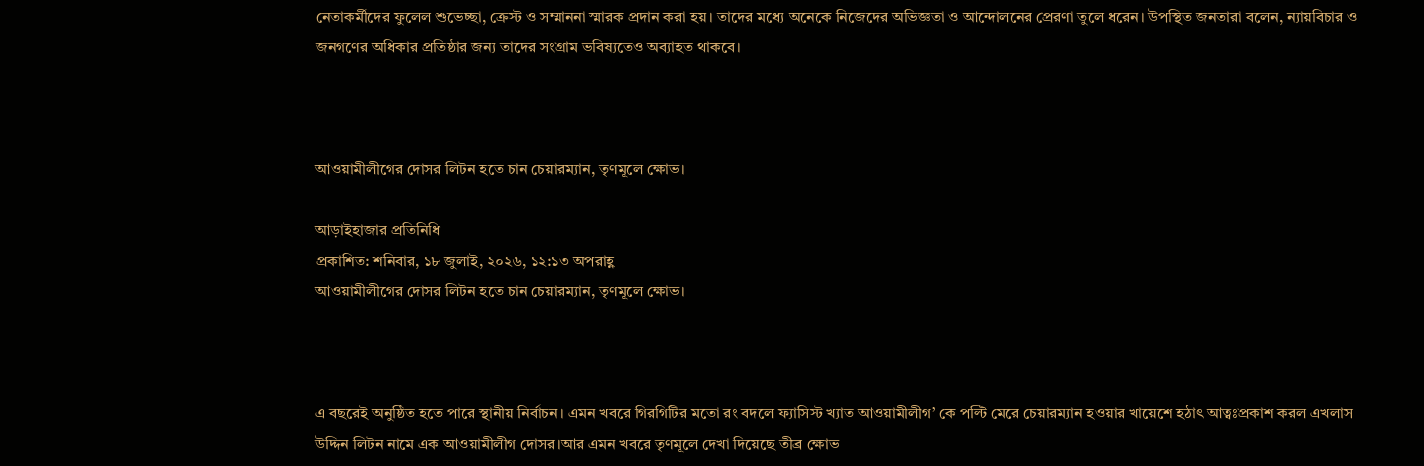নেতাকর্মীদের ফুলেল শুভেচ্ছা, ক্রেস্ট ও সম্মাননা স্মারক প্রদান করা হয়। তাদের মধ্যে অনেকে নিজেদের অভিজ্ঞতা ও আন্দোলনের প্রেরণা তুলে ধরেন। উপস্থিত জনতারা বলেন, ন্যায়বিচার ও জনগণের অধিকার প্রতিষ্ঠার জন্য তাদের সংগ্রাম ভবিষ্যতেও অব্যাহত থাকবে।



আওয়ামীলীগের দোসর লিটন হতে চান চেয়ারম্যান, তৃণমূলে ক্ষোভ।

আড়াইহাজার প্রতিনিধি
প্রকাশিত: শনিবার, ১৮ জুলাই, ২০২৬, ১২:১৩ অপরাহ্ণ
আওয়ামীলীগের দোসর লিটন হতে চান চেয়ারম্যান, তৃণমূলে ক্ষোভ।



এ বছরেই অনুষ্ঠিত হতে পারে স্থানীয় নির্বাচন। এমন খবরে গিরগিটির মতো রং বদলে ফ্যাসিস্ট খ্যাত আওয়ামীলীগ’ কে পল্টি মেরে চেয়ারম্যান হওয়ার খায়েশে হঠাৎ আত্বঃপ্রকাশ করল এখলাস উদ্দিন লিটন নামে এক আওয়ামীলীগ দোসর।আর এমন খবরে তৃণমূলে দেখা দিয়েছে তীব্র ক্ষোভ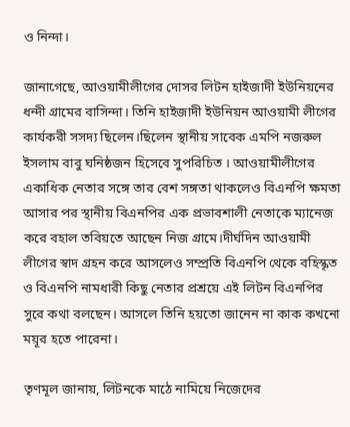ও নিন্দা।

জানাগেছে, আওয়ামীলীগের দোসর লিটন হাইজাদী ইউনিয়নের ধন্দী গ্রামের বাসিন্দা। তিনি হাইজাদী ইউনিয়ন আওয়ামী লীগের কার্যকরী সসদ্য ছিলেন।ছিলেন স্থানীয় সাবেক এমপি নজরুল ইসলাম বাবু ঘনিষ্ঠজন হিসেবে সুপরিচিত । আওয়ামীলীগের একাধিক নেতার সঙ্গে তার বেশ সঙ্গতা থাকলেও বিএনপি ক্ষমতা আসার পর স্থানীয় বিএনপির এক প্রভাবশালী নেতাকে ম্যানেজ করে বহাল তবিয়তে আছেন নিজ গ্রামে।দীর্ঘদিন আওয়ামী লীগের স্বাদ গ্রহন করে আসলেও সম্প্রতি বিএনপি থেকে বহিস্কৃত ও বিএনপি নামধারী কিছু নেতার প্রশ্রয়ে এই লিটন বিএনপির সুরে কথা বলছেন। আসলে তিনি হয়তো জানেন না কাক কখনো ময়ূর হতে পারেনা।

তৃণমূল জানায়, লিটনকে মাঠে নামিয়ে নিজেদের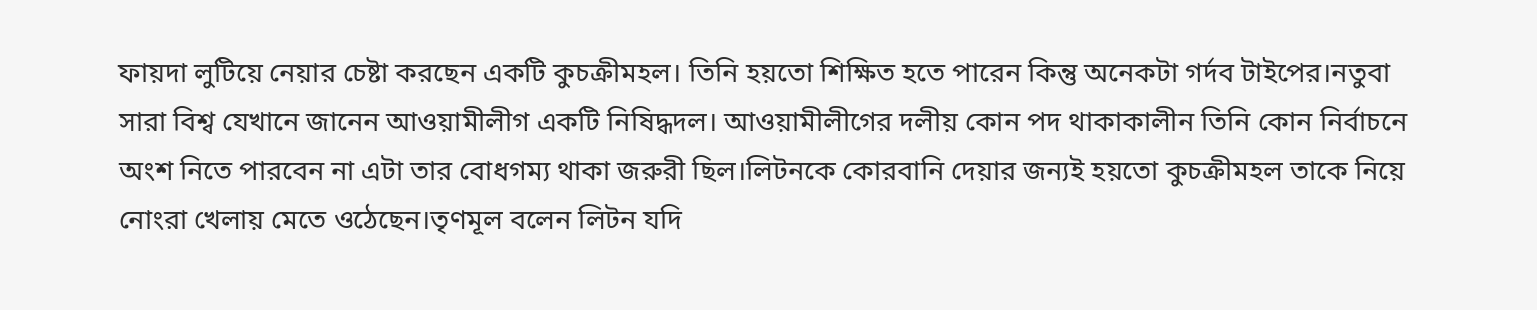ফায়দা লুটিয়ে নেয়ার চেষ্টা করছেন একটি কুচক্রীমহল। তিনি হয়তো শিক্ষিত হতে পারেন কিন্তু অনেকটা গর্দব টাইপের।নতুবা সারা বিশ্ব যেখানে জানেন আওয়ামীলীগ একটি নিষিদ্ধদল। আওয়ামীলীগের দলীয় কোন পদ থাকাকালীন তিনি কোন নির্বাচনে অংশ নিতে পারবেন না এটা তার বোধগম্য থাকা জরুরী ছিল।লিটনকে কোরবানি দেয়ার জন্যই হয়তো কুচক্রীমহল তাকে নিয়ে নোংরা খেলায় মেতে ওঠেছেন।তৃণমূল বলেন লিটন যদি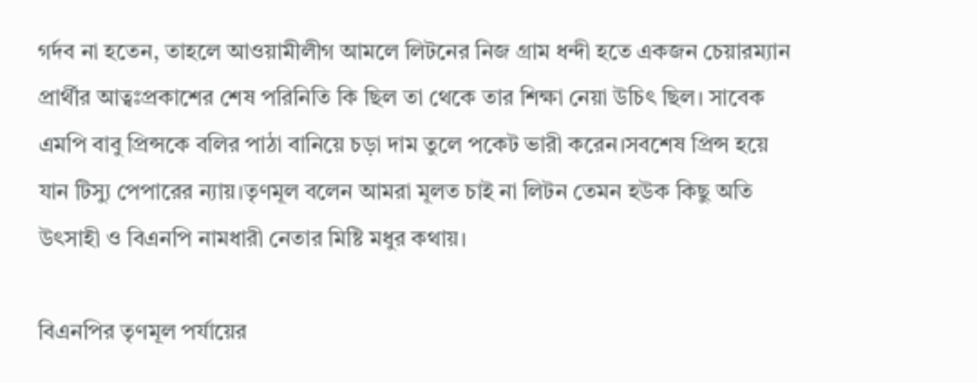গর্দব না হতেন, তাহলে আওয়ামীলীগ আমলে লিটনের নিজ গ্রাম ধন্দী হতে একজন চেয়ারম্যান প্রার্থীর আত্বঃপ্রকাশের শেষ পরিনিতি কি ছিল তা থেকে তার শিক্ষা নেয়া উচিৎ ছিল। সাবেক এমপি বাবু প্রিন্সকে বলির পাঠা বানিয়ে চড়া দাম তুলে পকেট ভারী করেন।সবশেষ প্রিন্স হয়ে যান টিস্যু পেপারের ন্যায়।তৃণমূল বলেন আমরা মূলত চাই না লিটন তেমন হউক কিছু অতি উৎসাহী ও বিএনপি নামধারী নেতার মিষ্টি মধুর কথায়।

বিএনপির তৃণমূল পর্যায়ের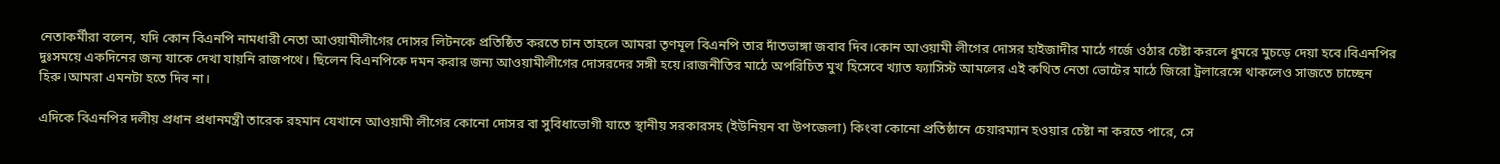নেতাকর্মীরা বলেন, যদি কোন বিএনপি নামধারী নেতা আওয়ামীলীগের দোসর লিটনকে প্রতিষ্ঠিত করতে চান তাহলে আমরা তৃণমূল বিএনপি তার দাঁতভাঙ্গা জবাব দিব।কোন আওয়ামী লীগের দোসর হাইজাদীর মাঠে গর্জে ওঠার চেষ্টা করলে ধুমরে মুচড়ে দেয়া হবে।বিএনপির দুঃসময়ে একদিনের জন্য যাকে দেখা যায়নি রাজপথে। ছিলেন বিএনপিকে দমন করার জন্য আওয়ামীলীগের দোসরদের সঙ্গী হয়ে।রাজনীতির মাঠে অপরিচিত মুখ হিসেবে খ্যাত ফ্যাসিস্ট আমলের এই কথিত নেতা ভোটের মাঠে জিরো ট্রলারেন্সে থাকলেও সাজতে চাচ্ছেন হিরু।আমরা এমনটা হতে দিব না।

এদিকে বিএনপির দলীয় প্রধান প্রধানমন্ত্রী তারেক রহমান যেখানে আওয়ামী লীগের কোনো দোসর বা সুবিধাভোগী যাতে স্থানীয় সরকারসহ (ইউনিয়ন বা উপজেলা) কিংবা কোনো প্রতিষ্ঠানে চেয়ারম্যান হওয়ার চেষ্টা না করতে পারে, সে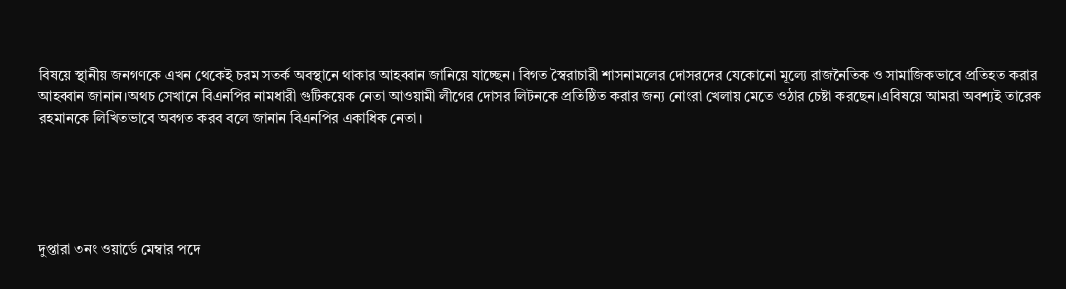বিষয়ে স্থানীয় জনগণকে এখন থেকেই চরম সতর্ক অবস্থানে থাকার আহব্বান জানিয়ে যাচ্ছেন। বিগত স্বৈরাচারী শাসনামলের দোসরদের যেকোনো মূল্যে রাজনৈতিক ও সামাজিকভাবে প্রতিহত করার আহব্বান জানান।অথচ সেখানে বিএনপির নামধারী গুটিকয়েক নেতা আওয়ামী লীগের দোসর লিটনকে প্রতিষ্ঠিত করার জন্য নোংরা খেলায় মেতে ওঠার চেষ্টা করছেন।এবিষয়ে আমরা অবশ্যই তারেক রহমানকে লিখিতভাবে অবগত করব বলে জানান বিএনপির একাধিক নেতা।





দুপ্তারা ৩নং ওয়ার্ডে মেম্বার পদে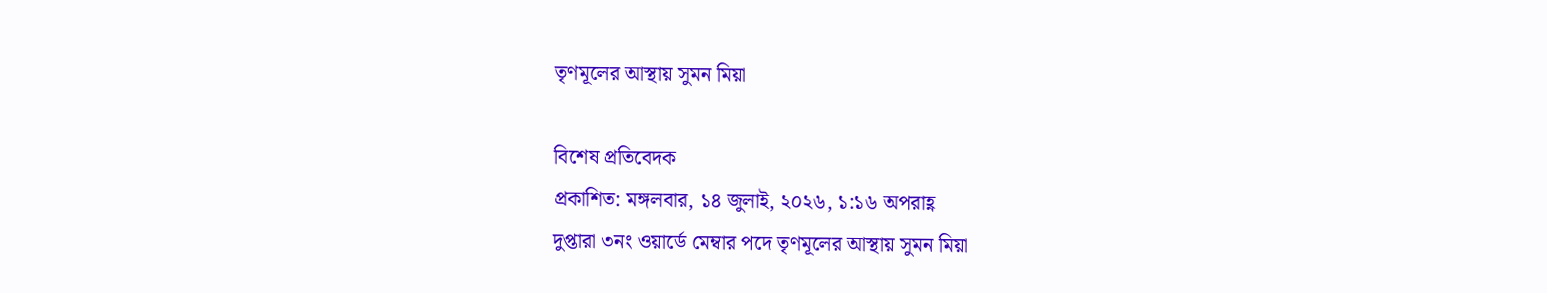তৃণমূলের আস্থায় সুমন মিয়া

বিশেষ প্রতিবেদক
প্রকাশিত: মঙ্গলবার, ১৪ জুলাই, ২০২৬, ১:১৬ অপরাহ্ণ
দুপ্তারা ৩নং ওয়ার্ডে মেম্বার পদে তৃণমূলের আস্থায় সুমন মিয়া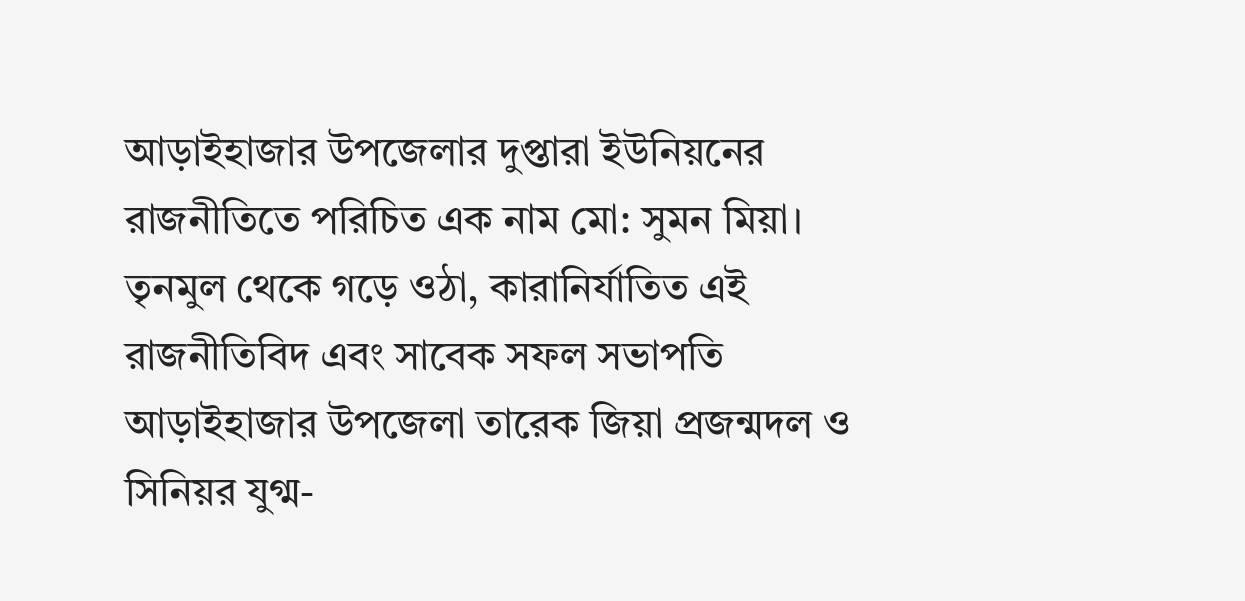আড়াইহাজার উপজেলার দুপ্তারা ইউনিয়নের রাজনীতিতে পরিচিত এক নাম মো: সুমন মিয়া। তৃনমুল থেকে গড়ে ওঠা, কারানির্যাতিত এই রাজনীতিবিদ এবং সাবেক সফল সভাপতি আড়াইহাজার উপজেলা তারেক জিয়া প্রজন্মদল ও সিনিয়র যুগ্ম-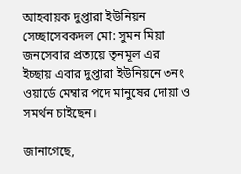আহবায়ক দুপ্তারা ইউনিয়ন সেচ্ছাসেবকদল মো: সুমন মিয়া জনসেবার প্রত্যয়ে তৃনমূল এর ইচ্ছায় এবার দুপ্তারা ইউনিয়নে ৩নং ওয়ার্ডে মেম্বার পদে মানুষের দোয়া ও সমর্থন চাইছেন।

জানাগেছে,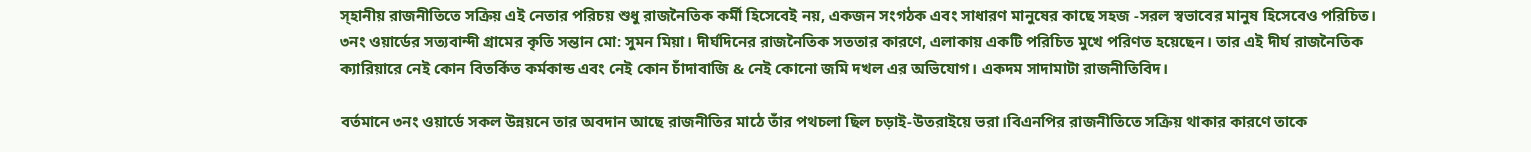স্হানীয় রাজনীতিতে সক্রিয় এই নেতার পরিচয় শুধু রাজনৈতিক কর্মী হিসেবেই নয়, একজন সংগঠক এবং সাধারণ মানুষের কাছে সহজ -সরল স্বভাবের মানুষ হিসেবেও পরিচিত। ৩নং ওয়ার্ডের সত্যবান্দী গ্রামের কৃতি সন্তান মো: সুমন মিয়া। দীর্ঘদিনের রাজনৈতিক সততার কারণে, এলাকায় একটি পরিচিত মুখে পরিণত হয়েছেন। তার এই দীর্ঘ রাজনৈতিক ক্যারিয়ারে নেই কোন বিতর্কিত কর্মকান্ড এবং নেই কোন চাঁদাবাজি & নেই কোনো জমি দখল এর অভিযোগ। একদম সাদামাটা রাজনীতিবিদ।

বর্তমানে ৩নং ওয়ার্ডে সকল উন্নয়নে তার অবদান আছে রাজনীতির মাঠে তাঁর পথচলা ছিল চড়াই-উতরাইয়ে ভরা।বিএনপির রাজনীতিতে সক্রিয় থাকার কারণে তাকে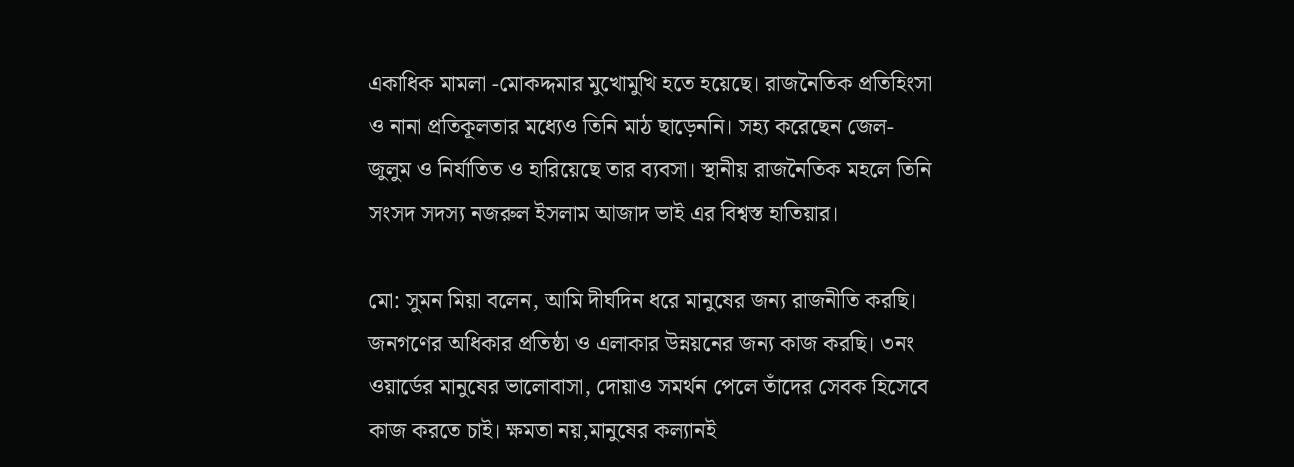একাধিক মামলা -মোকদ্দমার মুখোমুখি হতে হয়েছে। রাজনৈতিক প্রতিহিংসা ও নানা প্রতিকূলতার মধ্যেও তিনি মাঠ ছাড়েননি। সহ্য করেছেন জেল-জুলুম ও নির্যাতিত ও হারিয়েছে তার ব্যবসা। স্থানীয় রাজনৈতিক মহলে তিনি সংসদ সদস্য নজরুল ইসলাম আজাদ ভাই এর বিশ্বস্ত হাতিয়ার।

মো: সুমন মিয়া বলেন, আমি দীর্ঘদিন ধরে মানুষের জন্য রাজনীতি করছি। জনগণের অধিকার প্রতিষ্ঠা ও এলাকার উন্নয়নের জন্য কাজ করছি। ৩নং ওয়ার্ডের মানুষের ভালোবাসা, দোয়াও সমর্থন পেলে তাঁদের সেবক হিসেবে কাজ করতে চাই। ক্ষমতা নয়,মানুষের কল্যানই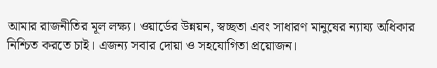আমার রাজনীতির মূল লক্ষ্য। ওয়ার্ডের উন্নয়ন, স্বচ্ছতা এবং সাধারণ মানুষের ন্যায্য অধিকার নিশ্চিত করতে চাই। এজন্য সবার দোয়া ও সহযোগিতা প্রয়োজন।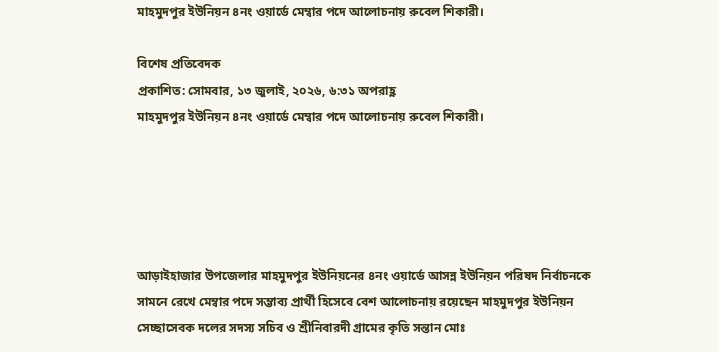মাহমুদপুর ইউনিয়ন ৪নং ওয়ার্ডে মেম্বার পদে আলোচনায় রুবেল শিকারী।

বিশেষ প্রতিবেদক
প্রকাশিত: সোমবার, ১৩ জুলাই, ২০২৬, ৬:৩১ অপরাহ্ণ
মাহমুদপুর ইউনিয়ন ৪নং ওয়ার্ডে মেম্বার পদে আলোচনায় রুবেল শিকারী।





আড়াইহাজার উপজেলার মাহমুদপুর ইউনিয়নের ৪নং ওয়ার্ডে আসন্ন ইউনিয়ন পরিষদ নির্বাচনকে সামনে রেখে মেম্বার পদে সম্ভাব্য প্রার্থী হিসেবে বেশ আলোচনায় রয়েছেন মাহমুদপুর ইউনিয়ন সেচ্ছাসেবক দলের সদস্য সচিব ও শ্রীনিবারদী গ্রামের কৃতি সন্তান মোঃ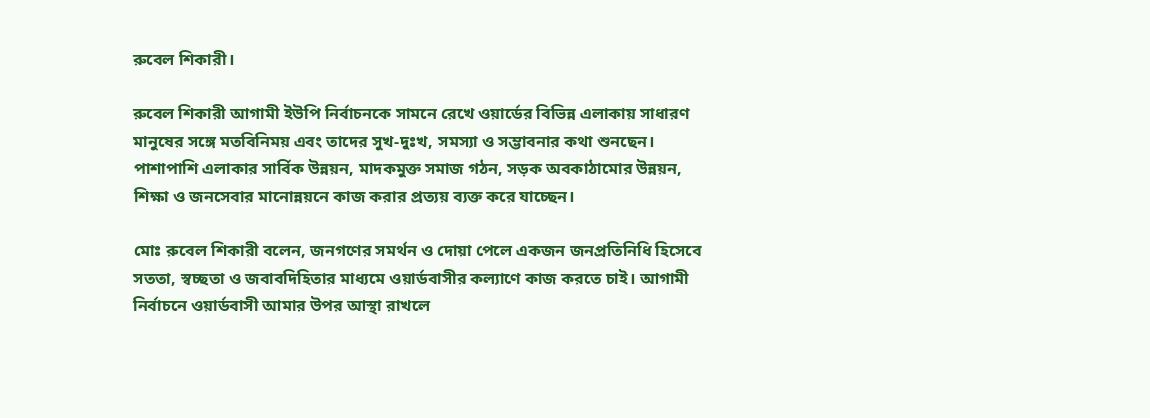রুবেল শিকারী।

রুবেল শিকারী আগামী ইউপি নির্বাচনকে সামনে রেখে ওয়ার্ডের বিভিন্ন এলাকায় সাধারণ মানুষের সঙ্গে মতবিনিময় এবং তাদের সুখ-দুঃখ, সমস্যা ও সম্ভাবনার কথা শুনছেন। পাশাপাশি এলাকার সার্বিক উন্নয়ন, মাদকমুক্ত সমাজ গঠন, সড়ক অবকাঠামোর উন্নয়ন, শিক্ষা ও জনসেবার মানোন্নয়নে কাজ করার প্রত্যয় ব্যক্ত করে যাচ্ছেন।

মোঃ রুবেল শিকারী বলেন, জনগণের সমর্থন ও দোয়া পেলে একজন জনপ্রতিনিধি হিসেবে সততা, স্বচ্ছতা ও জবাবদিহিতার মাধ্যমে ওয়ার্ডবাসীর কল্যাণে কাজ করতে চাই। আগামী নির্বাচনে ওয়ার্ডবাসী আমার উপর আস্থা রাখলে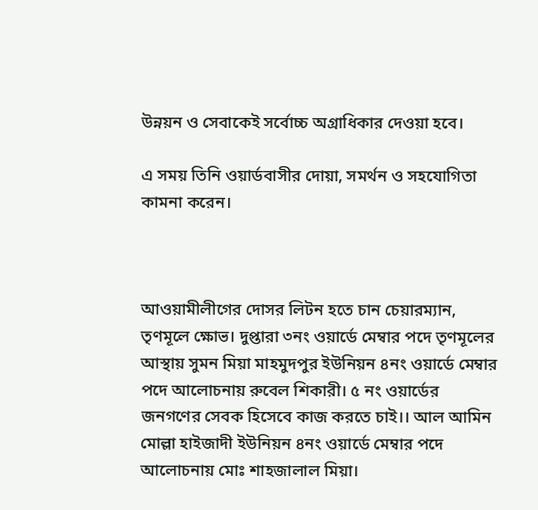উন্নয়ন ও সেবাকেই সর্বোচ্চ অগ্রাধিকার দেওয়া হবে।

এ সময় তিনি ওয়ার্ডবাসীর দোয়া, সমর্থন ও সহযোগিতা কামনা করেন।



আওয়ামীলীগের দোসর লিটন হতে চান চেয়ারম্যান, তৃণমূলে ক্ষোভ। দুপ্তারা ৩নং ওয়ার্ডে মেম্বার পদে তৃণমূলের আস্থায় সুমন মিয়া মাহমুদপুর ইউনিয়ন ৪নং ওয়ার্ডে মেম্বার পদে আলোচনায় রুবেল শিকারী। ৫ নং ওয়ার্ডের জনগণের সেবক হিসেবে কাজ করতে চাই।। আল আমিন মোল্লা হাইজাদী ইউনিয়ন ৪নং ওয়ার্ডে মেম্বার পদে আলোচনায় মোঃ শাহজালাল মিয়া।